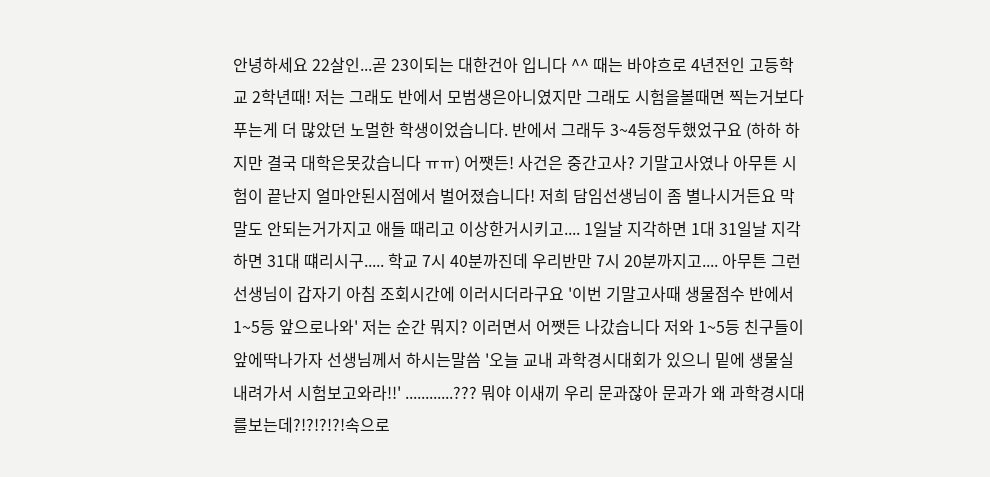안녕하세요 22살인...곧 23이되는 대한건아 입니다 ^^ 때는 바야흐로 4년전인 고등학교 2학년때! 저는 그래도 반에서 모범생은아니였지만 그래도 시험을볼때면 찍는거보다 푸는게 더 많았던 노멀한 학생이었습니다. 반에서 그래두 3~4등정두했었구요 (하하 하지만 결국 대학은못갔습니다 ㅠㅠ) 어쨋든! 사건은 중간고사? 기말고사였나 아무튼 시험이 끝난지 얼마안된시점에서 벌어졌습니다! 저희 담임선생님이 좀 별나시거든요 막 말도 안되는거가지고 애들 때리고 이상한거시키고.... 1일날 지각하면 1대 31일날 지각하면 31대 떄리시구..... 학교 7시 40분까진데 우리반만 7시 20분까지고.... 아무튼 그런 선생님이 갑자기 아침 조회시간에 이러시더라구요 '이번 기말고사때 생물점수 반에서 1~5등 앞으로나와' 저는 순간 뭐지? 이러면서 어쨋든 나갔습니다 저와 1~5등 친구들이 앞에딱나가자 선생님께서 하시는말씀 '오늘 교내 과학경시대회가 있으니 밑에 생물실내려가서 시험보고와라!!' ............??? 뭐야 이새끼 우리 문과잖아 문과가 왜 과학경시대를보는데?!?!?!?!속으로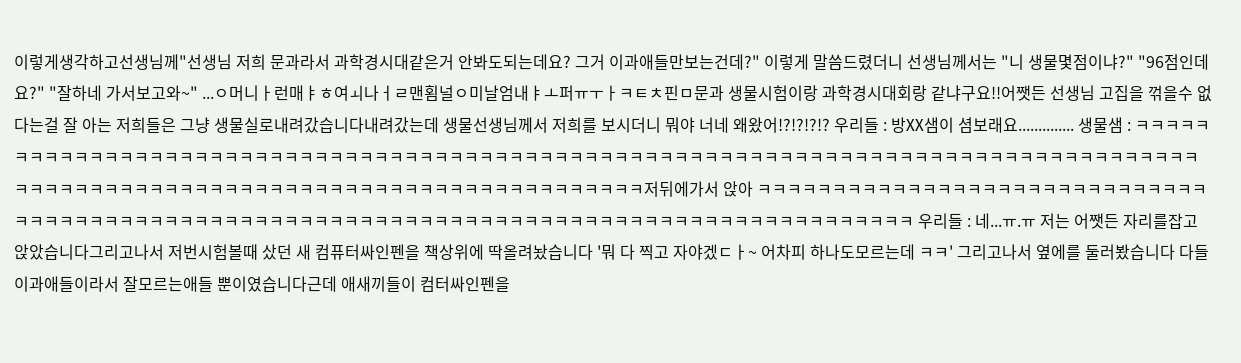이렇게생각하고선생님께"선생님 저희 문과라서 과학경시대같은거 안봐도되는데요? 그거 이과애들만보는건데?" 이렇게 말씀드렸더니 선생님께서는 "니 생물몇점이냐?" "96점인데요?" "잘하네 가서보고와~" ...ㅇ머니ㅏ런매ㅑㅎ여ㅚ나ㅓㄹ맨횜널ㅇ미날엄내ㅑㅗ퍼ㅠㅜㅏㅋㅌㅊ핀ㅁ문과 생물시험이랑 과학경시대회랑 같냐구요!!어쨋든 선생님 고집을 꺾을수 없다는걸 잘 아는 저희들은 그냥 생물실로내려갔습니다내려갔는데 생물선생님께서 저희를 보시더니 뭐야 너네 왜왔어!?!?!?!? 우리들 : 방XX샘이 셤보래요.............. 생물샘 : ㅋㅋㅋㅋㅋㅋㅋㅋㅋㅋㅋㅋㅋㅋㅋㅋㅋㅋㅋㅋㅋㅋㅋㅋㅋㅋㅋㅋㅋㅋㅋㅋㅋㅋㅋㅋㅋㅋㅋㅋㅋㅋㅋㅋㅋㅋㅋㅋㅋㅋㅋㅋㅋㅋㅋㅋㅋㅋㅋㅋㅋㅋㅋㅋㅋㅋㅋㅋㅋㅋㅋㅋㅋㅋㅋㅋㅋㅋㅋㅋㅋㅋㅋㅋㅋㅋㅋㅋㅋㅋㅋㅋㅋㅋㅋㅋㅋㅋㅋㅋㅋㅋㅋㅋㅋㅋㅋㅋㅋㅋㅋㅋㅋㅋㅋㅋㅋㅋㅋㅋㅋㅋㅋㅋㅋㅋ저뒤에가서 앉아 ㅋㅋㅋㅋㅋㅋㅋㅋㅋㅋㅋㅋㅋㅋㅋㅋㅋㅋㅋㅋㅋㅋㅋㅋㅋㅋㅋㅋㅋㅋㅋㅋㅋㅋㅋㅋㅋㅋㅋㅋㅋㅋㅋㅋㅋㅋㅋㅋㅋㅋㅋㅋㅋㅋㅋㅋㅋㅋㅋㅋㅋㅋㅋㅋㅋㅋㅋㅋㅋㅋㅋㅋㅋㅋㅋㅋㅋㅋㅋㅋㅋㅋㅋㅋㅋㅋㅋㅋㅋㅋ 우리들 : 네...ㅠ.ㅠ 저는 어쨋든 자리를잡고앉았습니다그리고나서 저번시험볼때 샀던 새 컴퓨터싸인펜을 책상위에 딱올려놨습니다 '뭐 다 찍고 자야겠ㄷㅏ~ 어차피 하나도모르는데 ㅋㅋ' 그리고나서 옆에를 둘러봤습니다 다들 이과애들이라서 잘모르는애들 뿐이였습니다근데 애새끼들이 컴터싸인펜을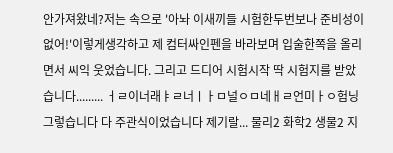안가져왔네?저는 속으로 '아놔 이새끼들 시험한두번보나 준비성이없어!'이렇게생각하고 제 컴터싸인펜을 바라보며 입술한쪽을 올리면서 씨익 웃었습니다. 그리고 드디어 시험시작 딱 시험지를 받았습니다......... ㅓㄹ이너래ㅑㄹ너ㅣㅏㅁ널ㅇㅁ네ㅐㄹ언미ㅏㅇ험닝 그렇습니다 다 주관식이었습니다 제기랄... 물리2 화학2 생물2 지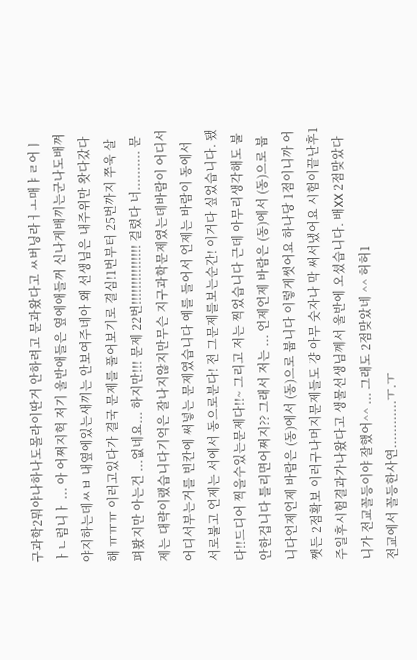구과학2뭐야나하나도몰라이딴거 안하려고 문과왔다고 ㅆ버닝라ㅓㅗ매ㅑㄹ어ㅣㅏㄴ럼니ㅏ ... 아 어쩌지헉 저기 울반애들은 옆에애들꺼 신나게배끼는군나도배껴야지하는데ㅆㅂ 내옆에있는새끼는 안보여주네아 왜 선생님은 내주위만 왓다갔다해 ㅠㅠㅠ 이러고있다가 결국 문제를 풀어보기로 결심!1번부터 25번까지 쭈욱 살펴봤지만 아는건 ...없네요... 하지만!!! 문제 22번!!!!!!!!!!!!!!! 걸렸다 너.......... 문제는 대략이랬습니다기억은 잘나지않지만무슨 지구과학문제였는데바람이 어디서 어디서부는거를 빈칸에 써넣는 문제였습니다 예를 들어서 언제는 바람이 동에서 서로불고 언제는 서에서 동으로분다! 전 그문제를보는순간! 이거다 싶었습니다. 됐다!!드디어 찍을수있는문제다!!~ 그리고 저는 찍었습니다 근데 아무리생각해도 불안한겁니다 틀리면어쩌지?? 그래서 저는 ... 언제언제 바람은 (동)에서 (동)으로 붑니다언제언제 바람은 (동)에서 (동)으로 붑니다 이렇게썻어요 하나당 1점이니까 어쨋든 2점확보 이러구나머지문제들도 걍 아무 숫자나 막 써서냈어요 시험이끝난후1주일후시험결과가나왔다고 생물선생님꼐서 울반에 오셨습니다. 배XX 2점맞았다니가 전교꼴등이야 잘했어^^ ... 그래도 2점맞았네 ^^ 허허1
전교에서 꼴등한사연............ㅜ.ㅜ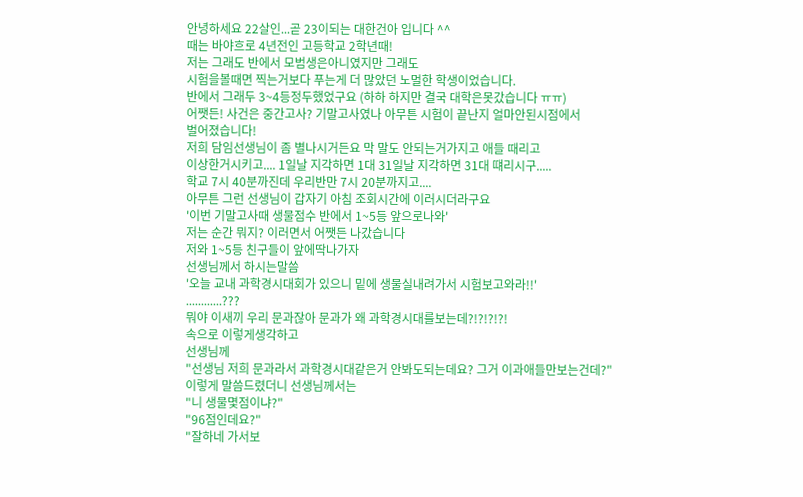안녕하세요 22살인...곧 23이되는 대한건아 입니다 ^^
때는 바야흐로 4년전인 고등학교 2학년때!
저는 그래도 반에서 모범생은아니였지만 그래도
시험을볼때면 찍는거보다 푸는게 더 많았던 노멀한 학생이었습니다.
반에서 그래두 3~4등정두했었구요 (하하 하지만 결국 대학은못갔습니다 ㅠㅠ)
어쨋든! 사건은 중간고사? 기말고사였나 아무튼 시험이 끝난지 얼마안된시점에서
벌어졌습니다!
저희 담임선생님이 좀 별나시거든요 막 말도 안되는거가지고 애들 때리고
이상한거시키고.... 1일날 지각하면 1대 31일날 지각하면 31대 떄리시구.....
학교 7시 40분까진데 우리반만 7시 20분까지고....
아무튼 그런 선생님이 갑자기 아침 조회시간에 이러시더라구요
'이번 기말고사때 생물점수 반에서 1~5등 앞으로나와'
저는 순간 뭐지? 이러면서 어쨋든 나갔습니다
저와 1~5등 친구들이 앞에딱나가자
선생님께서 하시는말씀
'오늘 교내 과학경시대회가 있으니 밑에 생물실내려가서 시험보고와라!!'
............???
뭐야 이새끼 우리 문과잖아 문과가 왜 과학경시대를보는데?!?!?!?!
속으로 이렇게생각하고
선생님께
"선생님 저희 문과라서 과학경시대같은거 안봐도되는데요? 그거 이과애들만보는건데?"
이렇게 말씀드렸더니 선생님께서는
"니 생물몇점이냐?"
"96점인데요?"
"잘하네 가서보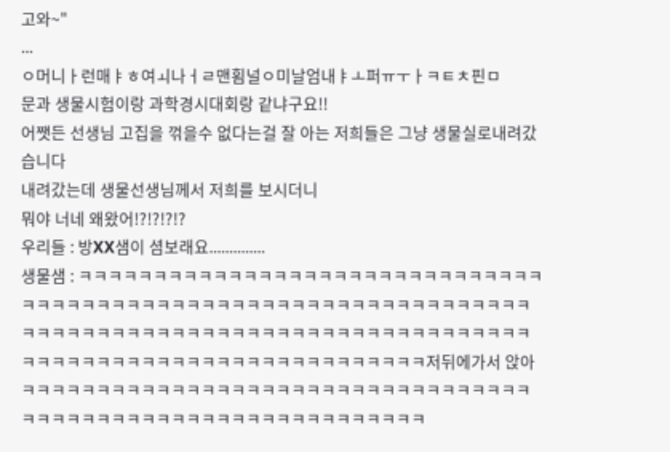고와~"
...
ㅇ머니ㅏ런매ㅑㅎ여ㅚ나ㅓㄹ맨횜널ㅇ미날엄내ㅑㅗ퍼ㅠㅜㅏㅋㅌㅊ핀ㅁ
문과 생물시험이랑 과학경시대회랑 같냐구요!!
어쨋든 선생님 고집을 꺾을수 없다는걸 잘 아는 저희들은 그냥 생물실로내려갔습니다
내려갔는데 생물선생님께서 저희를 보시더니
뭐야 너네 왜왔어!?!?!?!?
우리들 : 방XX샘이 셤보래요..............
생물샘 : ㅋㅋㅋㅋㅋㅋㅋㅋㅋㅋㅋㅋㅋㅋㅋㅋㅋㅋㅋㅋㅋㅋㅋㅋㅋㅋㅋㅋㅋㅋㅋㅋㅋㅋㅋㅋㅋㅋㅋㅋㅋㅋㅋㅋㅋㅋㅋㅋㅋㅋㅋㅋㅋㅋㅋㅋㅋㅋㅋㅋㅋㅋㅋㅋㅋㅋㅋㅋㅋㅋㅋㅋㅋㅋㅋㅋㅋㅋㅋㅋㅋㅋㅋㅋㅋㅋㅋㅋㅋㅋㅋㅋㅋㅋㅋㅋㅋㅋㅋㅋㅋㅋㅋㅋㅋㅋㅋㅋㅋㅋㅋㅋㅋㅋㅋㅋㅋㅋㅋㅋㅋㅋㅋㅋㅋㅋ저뒤에가서 앉아 ㅋㅋㅋㅋㅋㅋㅋㅋㅋㅋㅋㅋㅋㅋㅋㅋㅋㅋㅋㅋㅋㅋㅋㅋㅋㅋㅋㅋㅋㅋㅋㅋㅋㅋㅋㅋㅋㅋㅋㅋㅋㅋㅋㅋㅋㅋㅋㅋㅋㅋㅋㅋㅋㅋㅋㅋㅋㅋㅋㅋㅋ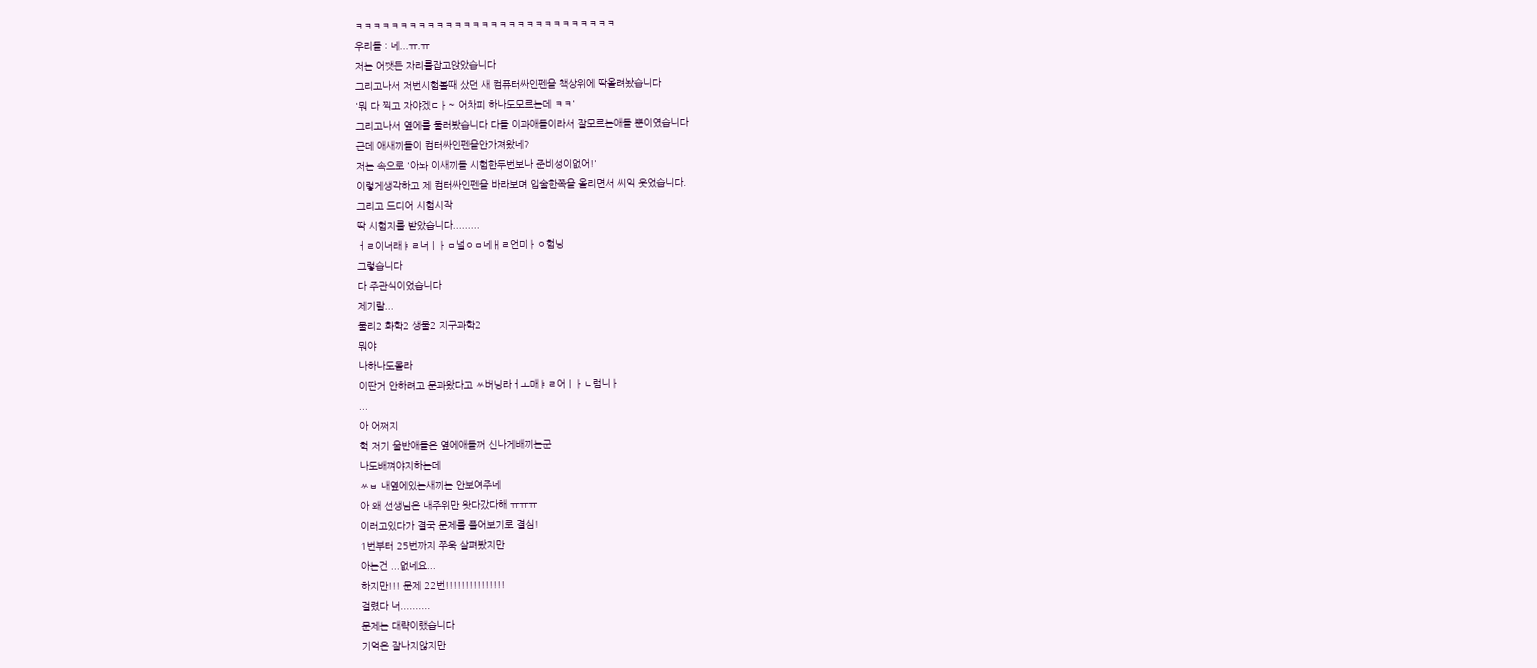ㅋㅋㅋㅋㅋㅋㅋㅋㅋㅋㅋㅋㅋㅋㅋㅋㅋㅋㅋㅋㅋㅋㅋㅋㅋㅋㅋㅋㅋ
우리들 : 네...ㅠ.ㅠ
저는 어쨋든 자리를잡고앉았습니다
그리고나서 저번시험볼때 샀던 새 컴퓨터싸인펜을 책상위에 딱올려놨습니다
'뭐 다 찍고 자야겠ㄷㅏ~ 어차피 하나도모르는데 ㅋㅋ'
그리고나서 옆에를 둘러봤습니다 다들 이과애들이라서 잘모르는애들 뿐이였습니다
근데 애새끼들이 컴터싸인펜을안가져왔네?
저는 속으로 '아놔 이새끼들 시험한두번보나 준비성이없어!'
이렇게생각하고 제 컴터싸인펜을 바라보며 입술한쪽을 올리면서 씨익 웃었습니다.
그리고 드디어 시험시작
딱 시험지를 받았습니다.........
ㅓㄹ이너래ㅑㄹ너ㅣㅏㅁ널ㅇㅁ네ㅐㄹ언미ㅏㅇ험닝
그렇습니다
다 주관식이었습니다
제기랄...
물리2 화학2 생물2 지구과학2
뭐야
나하나도몰라
이딴거 안하려고 문과왔다고 ㅆ버닝라ㅓㅗ매ㅑㄹ어ㅣㅏㄴ럼니ㅏ
...
아 어쩌지
헉 저기 울반애들은 옆에애들꺼 신나게배끼는군
나도배껴야지하는데
ㅆㅂ 내옆에있는새끼는 안보여주네
아 왜 선생님은 내주위만 왓다갔다해 ㅠㅠㅠ
이러고있다가 결국 문제를 풀어보기로 결심!
1번부터 25번까지 쭈욱 살펴봤지만
아는건 ...없네요...
하지만!!! 문제 22번!!!!!!!!!!!!!!!
걸렸다 너..........
문제는 대략이랬습니다
기억은 잘나지않지만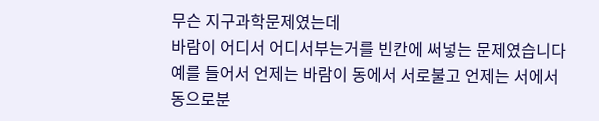무슨 지구과학문제였는데
바람이 어디서 어디서부는거를 빈칸에 써넣는 문제였습니다
예를 들어서 언제는 바람이 동에서 서로불고 언제는 서에서 동으로분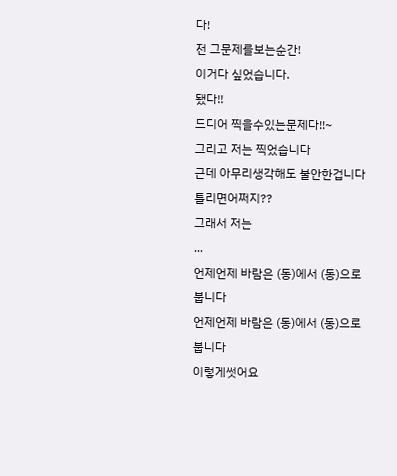다!
전 그문제를보는순간!
이거다 싶었습니다.
됐다!!
드디어 찍을수있는문제다!!~
그리고 저는 찍었습니다
근데 아무리생각해도 불안한겁니다 틀리면어쩌지??
그래서 저는
...
언제언제 바람은 (동)에서 (동)으로 붑니다
언제언제 바람은 (동)에서 (동)으로 붑니다
이렇게썻어요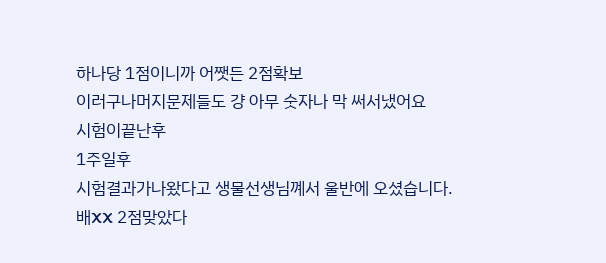하나당 1점이니까 어쨋든 2점확보
이러구나머지문제들도 걍 아무 숫자나 막 써서냈어요
시험이끝난후
1주일후
시험결과가나왔다고 생물선생님꼐서 울반에 오셨습니다.
배XX 2점맞았다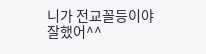니가 전교꼴등이야
잘했어^^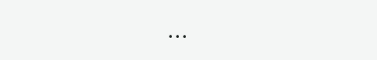...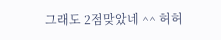그래도 2점맞았네 ^^ 허허